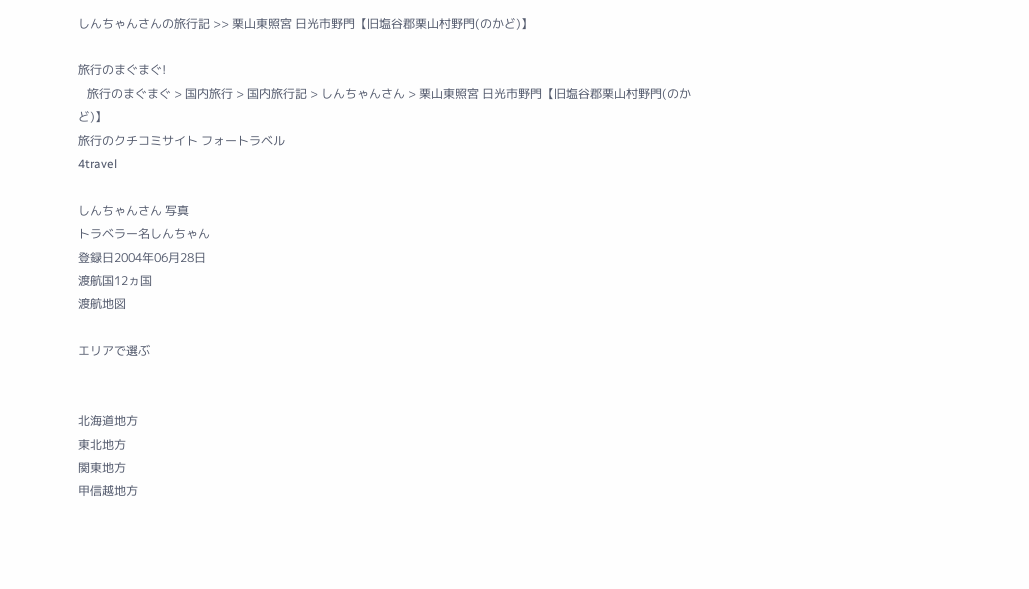しんちゃんさんの旅行記 >> 栗山東照宮 日光市野門【旧塩谷郡栗山村野門(のかど)】

旅行のまぐまぐ!
   旅行のまぐまぐ > 国内旅行 > 国内旅行記 > しんちゃんさん > 栗山東照宮 日光市野門【旧塩谷郡栗山村野門(のかど)】
旅行のクチコミサイト フォートラベル
4travel

しんちゃんさん 写真
トラベラー名しんちゃん
登録日2004年06月28日
渡航国12ヵ国
渡航地図

エリアで選ぶ


北海道地方
東北地方
関東地方
甲信越地方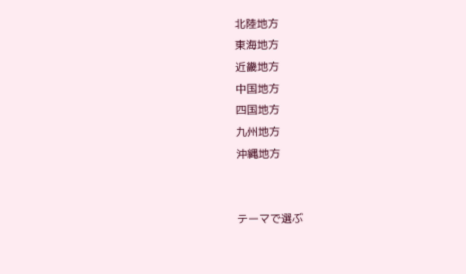北陸地方
東海地方
近畿地方
中国地方
四国地方
九州地方
沖縄地方


テーマで選ぶ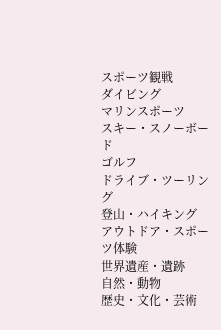スポーツ観戦
ダイビング
マリンスポーツ
スキー・スノーボード
ゴルフ
ドライブ・ツーリング
登山・ハイキング
アウトドア・スポーツ体験
世界遺産・遺跡
自然・動物
歴史・文化・芸術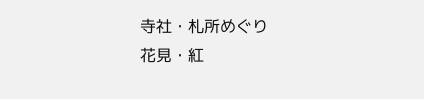寺社・札所めぐり
花見・紅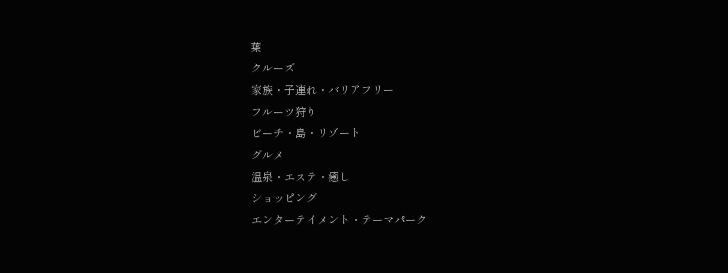葉
クルーズ
家族・子連れ・バリアフリー
フルーツ狩り
ビーチ・島・リゾート
グルメ
温泉・エステ・癒し
ショッピング
エンターテイメント・テーマパーク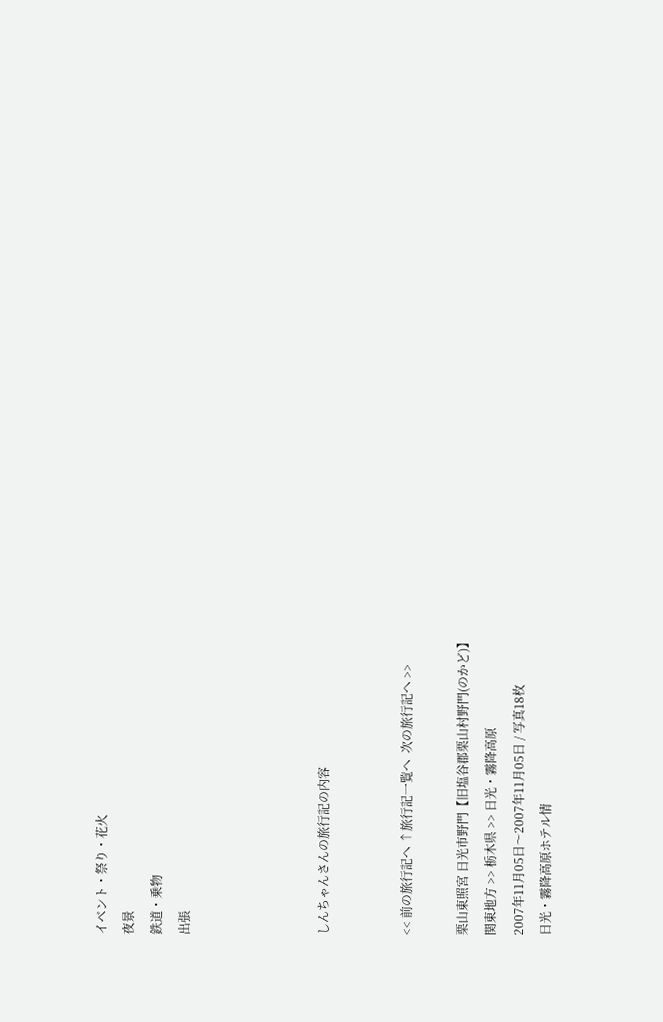イベント・祭り・花火
夜景
鉄道・乗物
出張




しんちゃんさんの旅行記の内容


<< 前の旅行記へ ↑旅行記一覧へ  次の旅行記へ >>

栗山東照宮 日光市野門【旧塩谷郡栗山村野門(のかど)】
関東地方 >> 栃木県 >> 日光・霧降高原
2007年11月05日〜2007年11月05日 / 写真18枚
日光・霧降高原ホテル情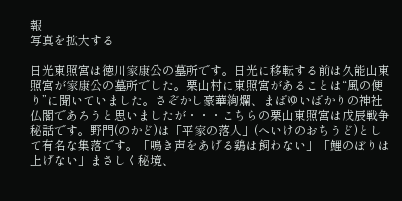報
写真を拡大する

日光東照宮は徳川家康公の墓所です。日光に移転する前は久能山東照宮が家康公の墓所でした。栗山村に東照宮があることは“風の便り”に聞いていました。さぞかし豪華絢爛、まばゆいばかりの神社仏閣であろうと思いましたが・・・こちらの栗山東照宮は戊辰戦争秘話です。野門(のかど)は「平家の落人」(へいけのおちうど)として有名な集落です。「鳴き声をあげる鶏は飼わない」「鯉のぼりは上げない」まさしく秘境、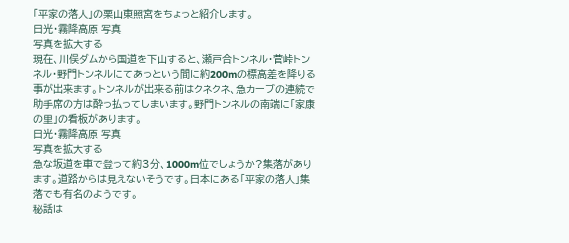「平家の落人」の栗山東照宮をちょっと紹介します。
日光・霧降高原 写真
写真を拡大する
現在、川俣ダムから国道を下山すると、瀬戸合トンネル・菅峠トンネル・野門トンネルにてあっという間に約200mの標高差を降りる事が出来ます。トンネルが出来る前はクネクネ、急カーブの連続で助手席の方は酔っ払ってしまいます。野門トンネルの南端に「家康の里」の看板があります。
日光・霧降高原 写真
写真を拡大する
急な坂道を車で登って約3分、1000m位でしょうか?集落があります。道路からは見えないそうです。日本にある「平家の落人」集落でも有名のようです。
秘話は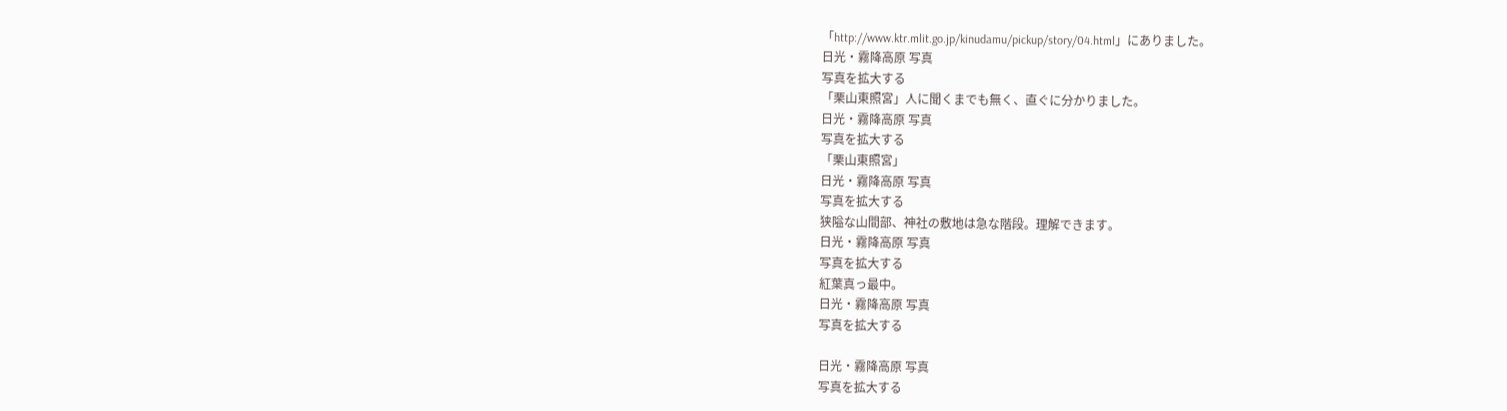「http://www.ktr.mlit.go.jp/kinudamu/pickup/story/04.html」にありました。
日光・霧降高原 写真
写真を拡大する
「栗山東照宮」人に聞くまでも無く、直ぐに分かりました。
日光・霧降高原 写真
写真を拡大する
「栗山東照宮」
日光・霧降高原 写真
写真を拡大する
狭隘な山間部、神社の敷地は急な階段。理解できます。
日光・霧降高原 写真
写真を拡大する
紅葉真っ最中。
日光・霧降高原 写真
写真を拡大する

日光・霧降高原 写真
写真を拡大する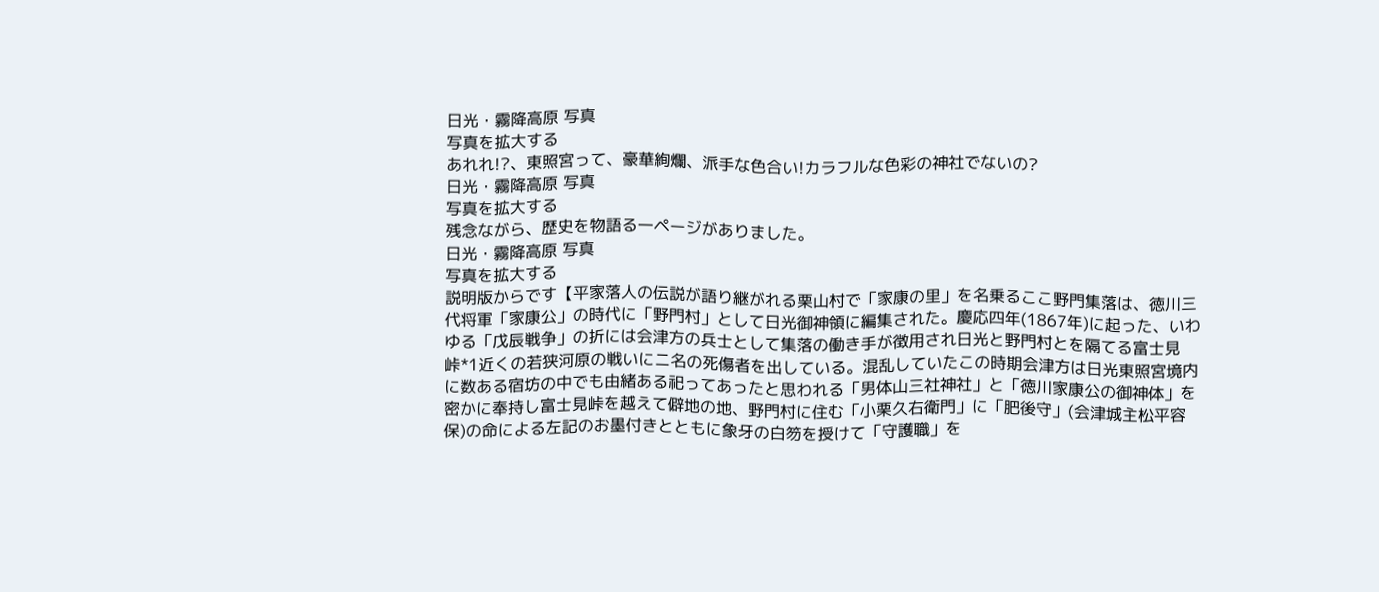日光・霧降高原 写真
写真を拡大する
あれれ!?、東照宮って、豪華絢爛、派手な色合い!カラフルな色彩の神社でないの?
日光・霧降高原 写真
写真を拡大する
残念ながら、歴史を物語る一ページがありました。
日光・霧降高原 写真
写真を拡大する
説明版からです【平家落人の伝説が語り継がれる栗山村で「家康の里」を名乗るここ野門集落は、徳川三代将軍「家康公」の時代に「野門村」として日光御神領に編集された。慶応四年(1867年)に起った、いわゆる「戊辰戦争」の折には会津方の兵士として集落の働き手が徴用され日光と野門村とを隔てる富士見峠*1近くの若狭河原の戦いにニ名の死傷者を出している。混乱していたこの時期会津方は日光東照宮境内に数ある宿坊の中でも由緒ある祀ってあったと思われる「男体山三社神社」と「徳川家康公の御神体」を密かに奉持し富士見峠を越えて僻地の地、野門村に住む「小栗久右衛門」に「肥後守」(会津城主松平容保)の命による左記のお墨付きとともに象牙の白笏を授けて「守護職」を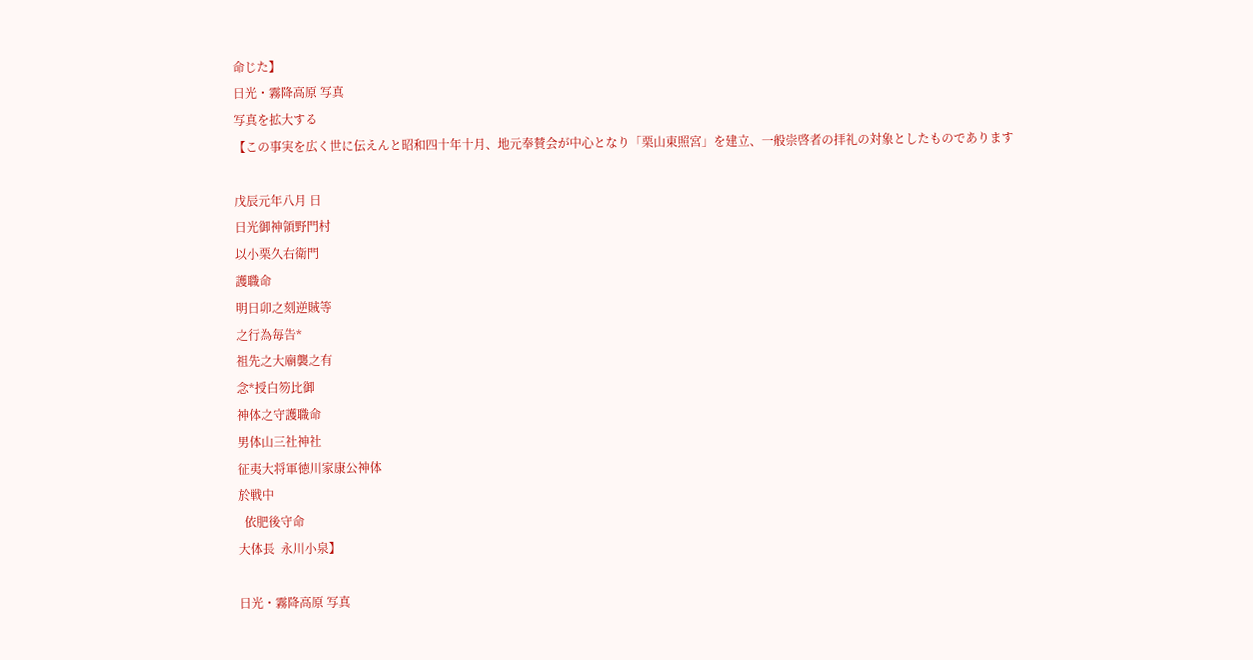命じた】
日光・霧降高原 写真
写真を拡大する
【この事実を広く世に伝えんと昭和四十年十月、地元奉賛会が中心となり「栗山東照宮」を建立、一般崇啓者の拝礼の対象としたものであります

戊辰元年八月 日
日光御神領野門村
以小栗久右衛門
護職命
明日卯之刻逆賊等
之行為毎告*
祖先之大廟襲之有
念*授白笏比御
神体之守護職命
男体山三社神社
征夷大将軍徳川家康公神体
於戦中
  依肥後守命
大体長  永川小泉】

日光・霧降高原 写真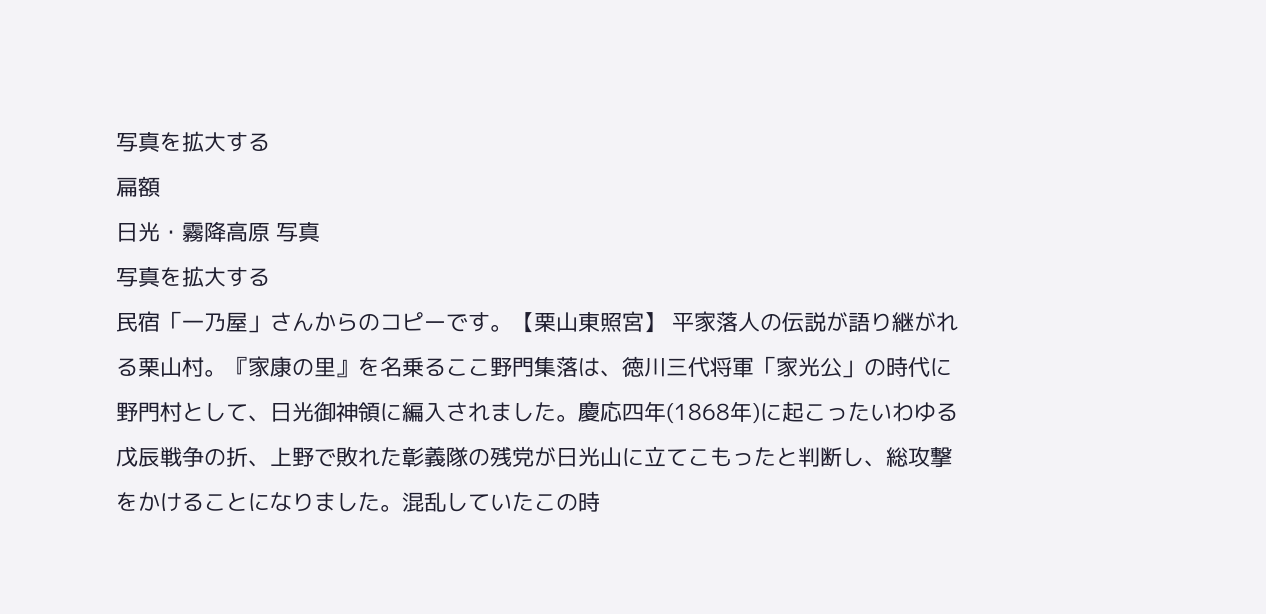写真を拡大する
扁額
日光・霧降高原 写真
写真を拡大する
民宿「一乃屋」さんからのコピーです。【栗山東照宮】 平家落人の伝説が語り継がれる栗山村。『家康の里』を名乗るここ野門集落は、徳川三代将軍「家光公」の時代に野門村として、日光御神領に編入されました。慶応四年(1868年)に起こったいわゆる戊辰戦争の折、上野で敗れた彰義隊の残党が日光山に立てこもったと判断し、総攻撃をかけることになりました。混乱していたこの時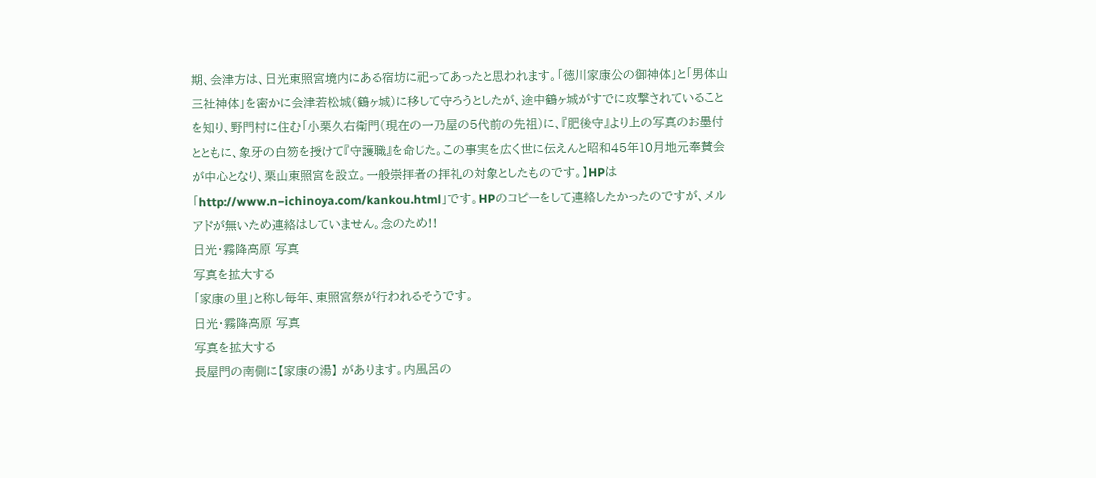期、会津方は、日光東照宮境内にある宿坊に祀ってあったと思われます。「徳川家康公の御神体」と「男体山三社神体」を密かに会津若松城(鶴ヶ城)に移して守ろうとしたが、途中鶴ヶ城がすでに攻撃されていることを知り、野門村に住む「小栗久右衛門(現在の一乃屋の5代前の先祖)に、『肥後守』より上の写真のお墨付とともに、象牙の白笏を授けて『守護職』を命じた。この事実を広く世に伝えんと昭和45年10月地元奉賛会が中心となり、栗山東照宮を設立。一般崇拝者の拝礼の対象としたものです。】HPは「http://www.n−ichinoya.com/kankou.html」です。HPのコピーをして連絡したかったのですが、メルアドが無いため連絡はしていません。念のため!!
日光・霧降高原 写真
写真を拡大する
「家康の里」と称し毎年、東照宮祭が行われるそうです。
日光・霧降高原 写真
写真を拡大する
長屋門の南側に【家康の湯】 があります。内風呂の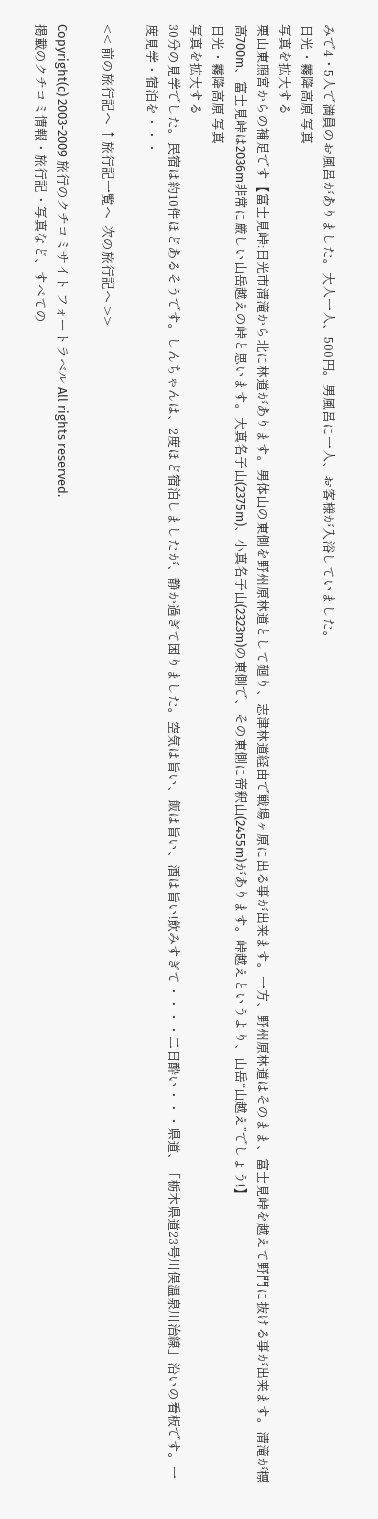みで4・5人で満員のお風呂がありました。大人一人、500円。男風呂に一人、お客様が入浴していました。
日光・霧降高原 写真
写真を拡大する
栗山東照宮からの補足です【富士見峠:日光市清滝から北に林道があります。男体山の東側を野州原林道として廻り、志津林道経由で戦場ヶ原に出る事が出来ます。一方、野州原林道はそのまま、富士見峠を越えて野門に抜ける事が出来ます。清滝が標高700m、富士見峠は2036m非常に厳しい山岳越えの峠と思います。大真名子山(2375m)、小真名子山(2323m)の東側で、その東側に帝釈山(2455m)があります。峠越えというより、山岳“山越え”でしょう!】
日光・霧降高原 写真
写真を拡大する
30分の見学でした。民宿は約10件ほどあるそうです。しんちゃんは、2度ほど宿泊しましたが、静か過ぎて困りました。空気は旨い、飯は旨い、酒は旨い!飲みすぎて・・・・二日酔い・・・県道、「栃木県道23号川俣温泉川治線」沿いの看板です。一度見学・宿泊を・・・

<< 前の旅行記へ ↑旅行記一覧へ  次の旅行記へ >>

Copyright(c) 2003-2009 旅行のクチコミサイト フォートラベル All rights reserved.
掲載のクチコミ情報・旅行記・写真など、すべての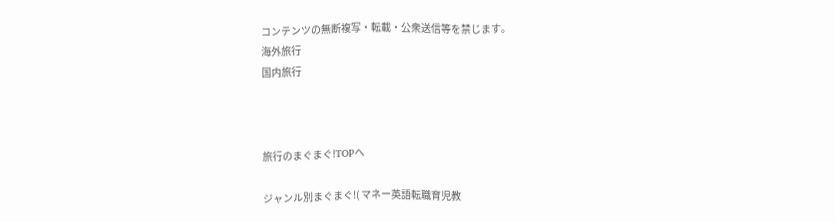コンテンツの無断複写・転載・公衆送信等を禁じます。
海外旅行
国内旅行



旅行のまぐまぐ!TOPへ

ジャンル別まぐまぐ!( マネー英語転職育児教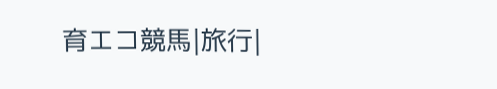育エコ競馬|旅行|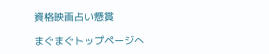資格映画占い懸賞

まぐまぐトップページへ